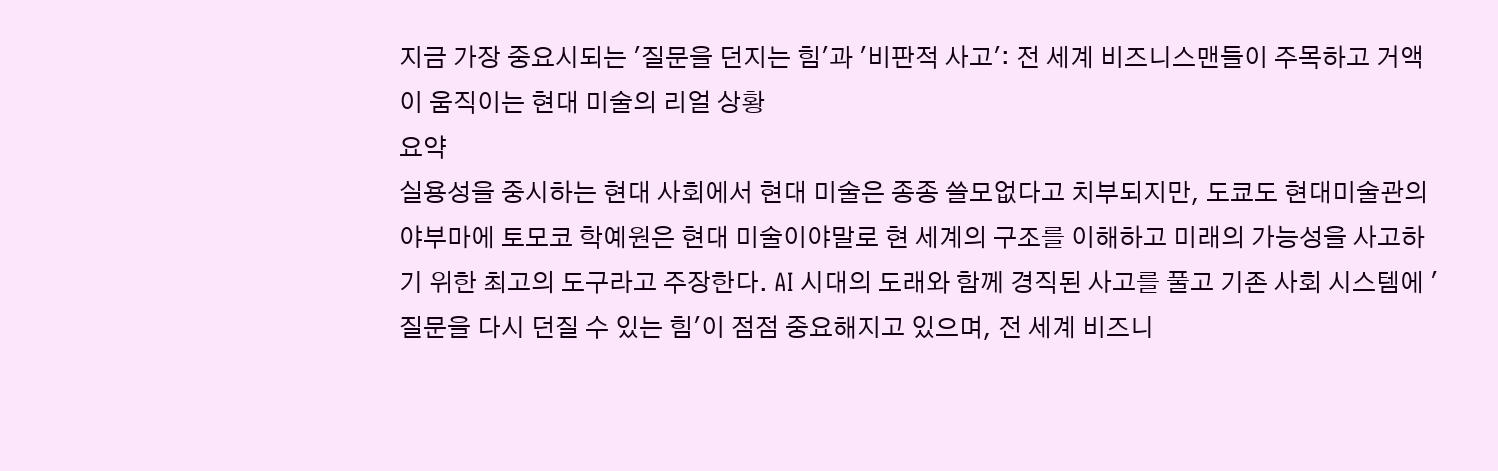지금 가장 중요시되는 '질문을 던지는 힘'과 '비판적 사고': 전 세계 비즈니스맨들이 주목하고 거액이 움직이는 현대 미술의 리얼 상황
요약
실용성을 중시하는 현대 사회에서 현대 미술은 종종 쓸모없다고 치부되지만, 도쿄도 현대미술관의 야부마에 토모코 학예원은 현대 미술이야말로 현 세계의 구조를 이해하고 미래의 가능성을 사고하기 위한 최고의 도구라고 주장한다. AI 시대의 도래와 함께 경직된 사고를 풀고 기존 사회 시스템에 '질문을 다시 던질 수 있는 힘'이 점점 중요해지고 있으며, 전 세계 비즈니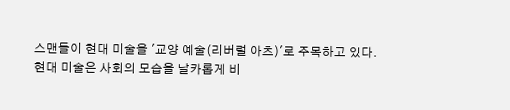스맨들이 현대 미술을 '교양 예술(리버럴 아츠)'로 주목하고 있다. 현대 미술은 사회의 모습을 날카롭게 비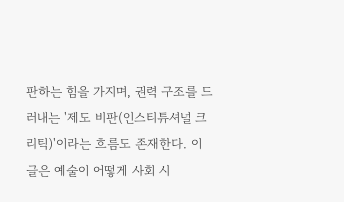판하는 힘을 가지며, 권력 구조를 드러내는 '제도 비판(인스티튜셔널 크리틱)'이라는 흐름도 존재한다. 이 글은 예술이 어떻게 사회 시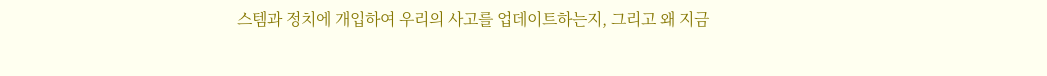스템과 정치에 개입하여 우리의 사고를 업데이트하는지, 그리고 왜 지금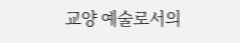교양 예술로서의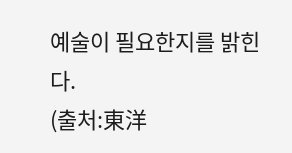예술이 필요한지를 밝힌다.
(출처:東洋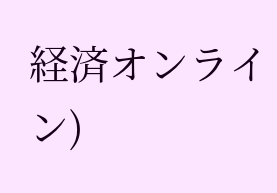経済オンライン)